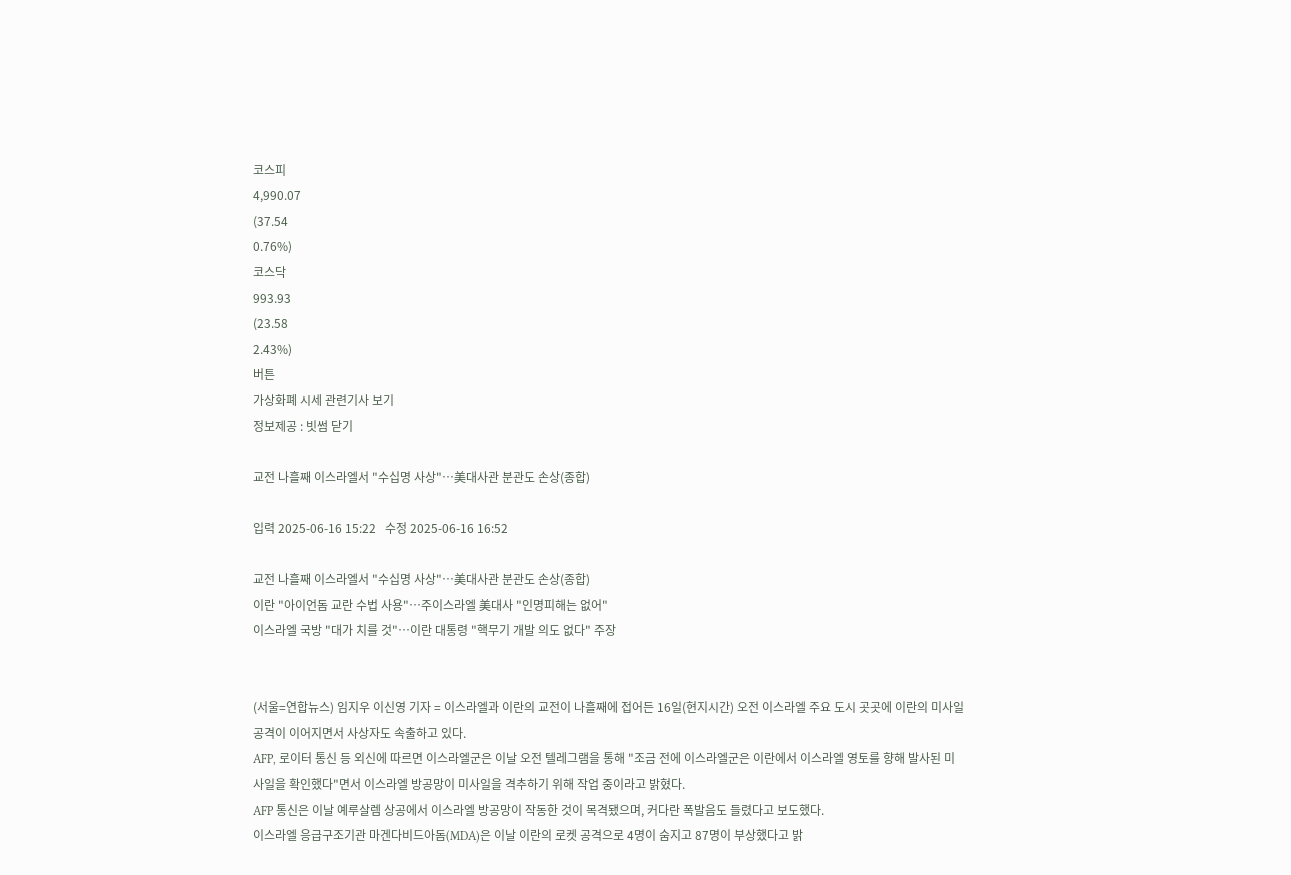코스피
4,990.07
(37.54
0.76%)
코스닥
993.93
(23.58
2.43%)
버튼
가상화폐 시세 관련기사 보기
정보제공 : 빗썸 닫기

교전 나흘째 이스라엘서 "수십명 사상"…美대사관 분관도 손상(종합)

입력 2025-06-16 15:22   수정 2025-06-16 16:52

교전 나흘째 이스라엘서 "수십명 사상"…美대사관 분관도 손상(종합)
이란 "아이언돔 교란 수법 사용"…주이스라엘 美대사 "인명피해는 없어"
이스라엘 국방 "대가 치를 것"…이란 대통령 "핵무기 개발 의도 없다" 주장


(서울=연합뉴스) 임지우 이신영 기자 = 이스라엘과 이란의 교전이 나흘째에 접어든 16일(현지시간) 오전 이스라엘 주요 도시 곳곳에 이란의 미사일 공격이 이어지면서 사상자도 속출하고 있다.
AFP, 로이터 통신 등 외신에 따르면 이스라엘군은 이날 오전 텔레그램을 통해 "조금 전에 이스라엘군은 이란에서 이스라엘 영토를 향해 발사된 미사일을 확인했다"면서 이스라엘 방공망이 미사일을 격추하기 위해 작업 중이라고 밝혔다.
AFP 통신은 이날 예루살렘 상공에서 이스라엘 방공망이 작동한 것이 목격됐으며, 커다란 폭발음도 들렸다고 보도했다.
이스라엘 응급구조기관 마겐다비드아돔(MDA)은 이날 이란의 로켓 공격으로 4명이 숨지고 87명이 부상했다고 밝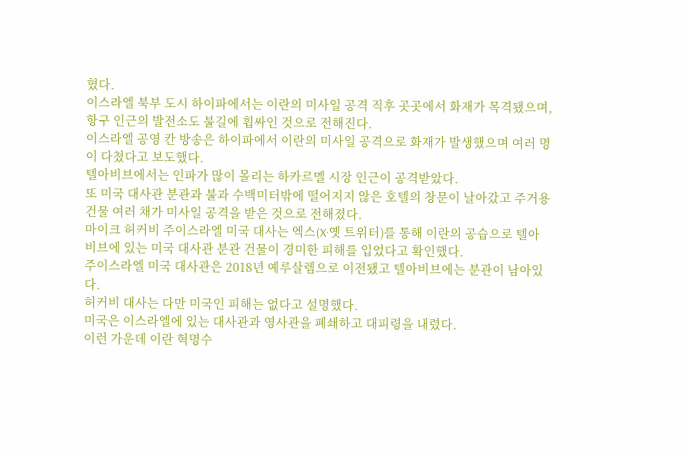혔다.
이스라엘 북부 도시 하이파에서는 이란의 미사일 공격 직후 곳곳에서 화재가 목격됐으며, 항구 인근의 발전소도 불길에 휩싸인 것으로 전해진다.
이스라엘 공영 칸 방송은 하이파에서 이란의 미사일 공격으로 화재가 발생했으며 여러 명이 다쳤다고 보도했다.
텔아비브에서는 인파가 많이 몰리는 하카르멜 시장 인근이 공격받았다.
또 미국 대사관 분관과 불과 수백미터밖에 떨어지지 않은 호텔의 창문이 날아갔고 주거용 건물 여러 채가 미사일 공격을 받은 것으로 전해졌다.
마이크 허커비 주이스라엘 미국 대사는 엑스(X·옛 트위터)를 통해 이란의 공습으로 텔아비브에 있는 미국 대사관 분관 건물이 경미한 피해를 입었다고 확인했다.
주이스라엘 미국 대사관은 2018년 예루살렘으로 이전됐고 텔아비브에는 분관이 남아있다.
허커비 대사는 다만 미국인 피해는 없다고 설명했다.
미국은 이스라엘에 있는 대사관과 영사관을 폐쇄하고 대피령을 내렸다.
이런 가운데 이란 혁명수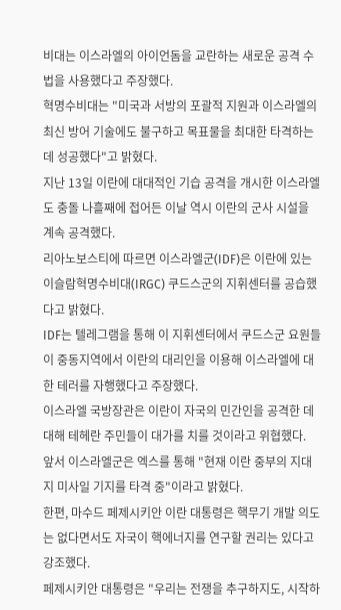비대는 이스라엘의 아이언돔을 교란하는 새로운 공격 수법을 사용했다고 주장했다.
혁명수비대는 "미국과 서방의 포괄적 지원과 이스라엘의 최신 방어 기술에도 불구하고 목표물을 최대한 타격하는 데 성공했다"고 밝혔다.
지난 13일 이란에 대대적인 기습 공격을 개시한 이스라엘도 충돌 나흘째에 접어든 이날 역시 이란의 군사 시설을 계속 공격했다.
리아노보스티에 따르면 이스라엘군(IDF)은 이란에 있는 이슬람혁명수비대(IRGC) 쿠드스군의 지휘센터를 공습했다고 밝혔다.
IDF는 텔레그램을 통해 이 지휘센터에서 쿠드스군 요원들이 중동지역에서 이란의 대리인을 이용해 이스라엘에 대한 테러를 자행했다고 주장했다.
이스라엘 국방장관은 이란이 자국의 민간인을 공격한 데 대해 테헤란 주민들이 대가를 치를 것이라고 위협했다.
앞서 이스라엘군은 엑스를 통해 "현재 이란 중부의 지대지 미사일 기지를 타격 중"이라고 밝혔다.
한편, 마수드 페제시키안 이란 대통령은 핵무기 개발 의도는 없다면서도 자국이 핵에너지를 연구할 권리는 있다고 강조했다.
페제시키안 대통령은 "우리는 전쟁을 추구하지도, 시작하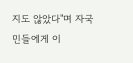지도 않았다"며 자국민들에게 이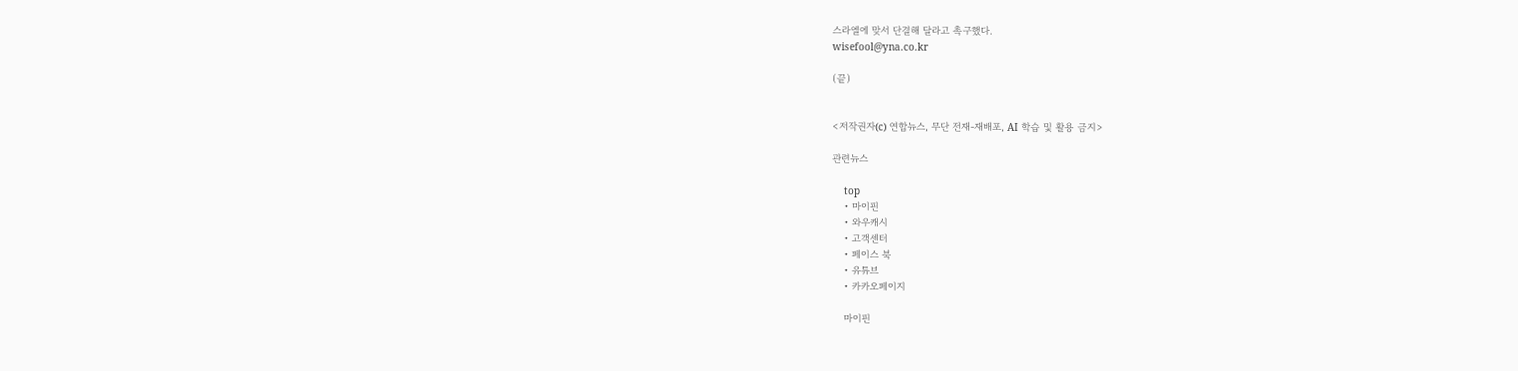스라엘에 맞서 단결해 달라고 촉구했다.
wisefool@yna.co.kr

(끝)


<저작권자(c) 연합뉴스, 무단 전재-재배포, AI 학습 및 활용 금지>

관련뉴스

    top
    • 마이핀
    • 와우캐시
    • 고객센터
    • 페이스 북
    • 유튜브
    • 카카오페이지

    마이핀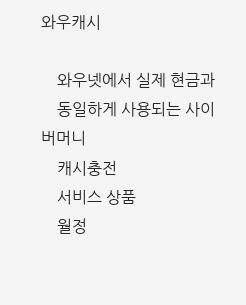와우캐시

    와우넷에서 실제 현금과
    동일하게 사용되는 사이버머니
    캐시충전
    서비스 상품
    월정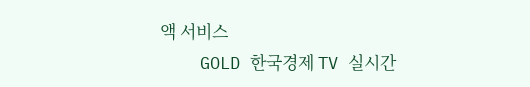액 서비스
    GOLD 한국경제 TV 실시간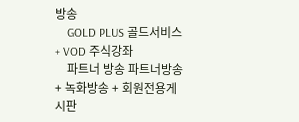방송
    GOLD PLUS 골드서비스 + VOD 주식강좌
    파트너 방송 파트너방송 + 녹화방송 + 회원전용게시판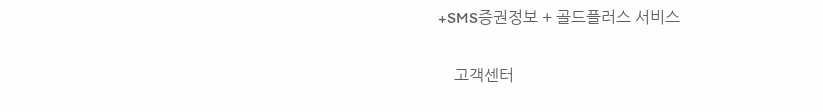+SMS증권정보 + 골드플러스 서비스

    고객센터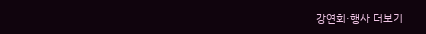강연회·행사 더보기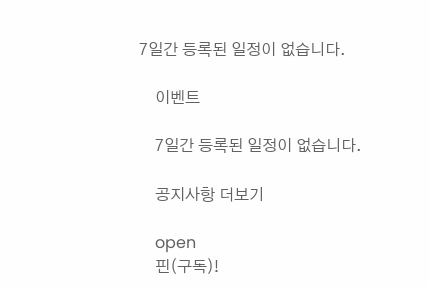7일간 등록된 일정이 없습니다.

    이벤트

    7일간 등록된 일정이 없습니다.

    공지사항 더보기

    open
    핀(구독)!